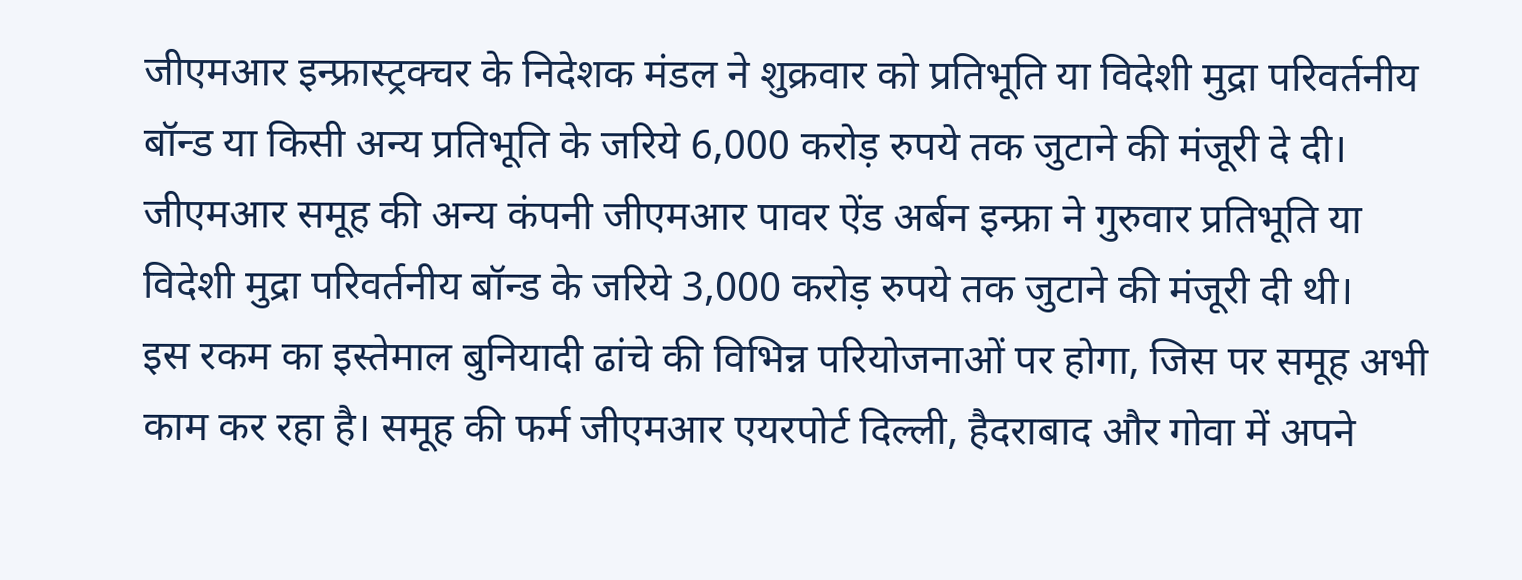जीएमआर इन्फ्रास्ट्रक्चर के निदेशक मंडल ने शुक्रवार को प्रतिभूति या विदेशी मुद्रा परिवर्तनीय बॉन्ड या किसी अन्य प्रतिभूति के जरिये 6,000 करोड़ रुपये तक जुटाने की मंजूरी दे दी। जीएमआर समूह की अन्य कंपनी जीएमआर पावर ऐंड अर्बन इन्फ्रा ने गुरुवार प्रतिभूति या विदेशी मुद्रा परिवर्तनीय बॉन्ड के जरिये 3,000 करोड़ रुपये तक जुटाने की मंजूरी दी थी।
इस रकम का इस्तेमाल बुनियादी ढांचे की विभिन्न परियोजनाओं पर होगा, जिस पर समूह अभी काम कर रहा है। समूह की फर्म जीएमआर एयरपोर्ट दिल्ली, हैदराबाद और गोवा में अपने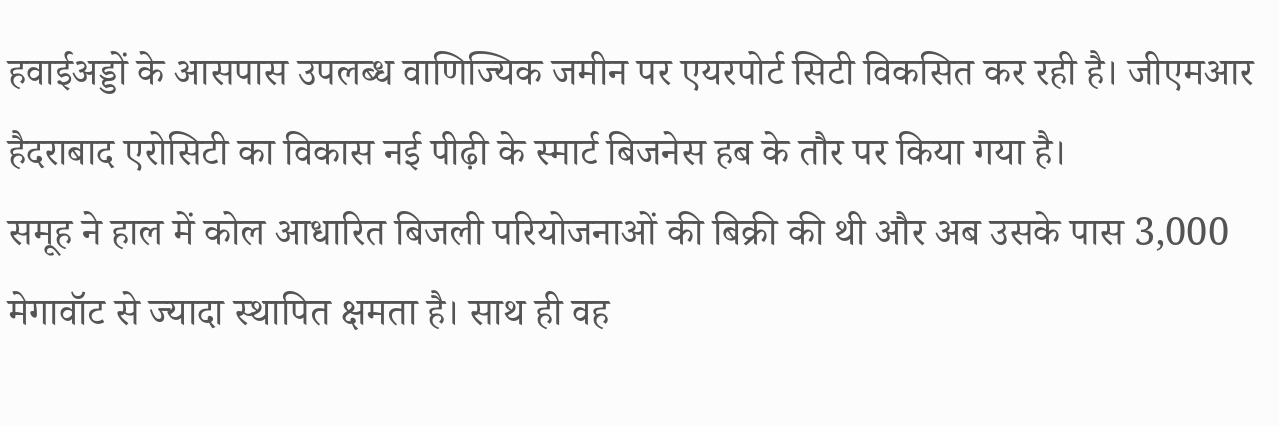हवाईअड्डों के आसपास उपलब्ध वाणिज्यिक जमीन पर एयरपोर्ट सिटी विकसित कर रही है। जीएमआर हैदराबाद एरोसिटी का विकास नई पीढ़ी के स्मार्ट बिजनेस हब के तौर पर किया गया है।
समूह ने हाल में कोल आधारित बिजली परियोजनाओं की बिक्री की थी और अब उसके पास 3,000 मेगावॉट से ज्यादा स्थापित क्षमता है। साथ ही वह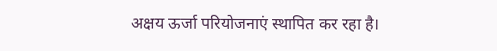अक्षय ऊर्जा परियोजनाएं स्थापित कर रहा है।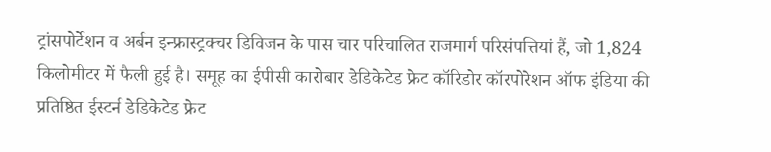ट्रांसपोर्टेशन व अर्बन इन्फ्रास्ट्रक्चर डिविजन के पास चार परिचालित राजमार्ग परिसंपत्तियां हैं, जो 1,824 किलोमीटर में फैली हुई है। समूह का ईपीसी कारोबार डेडिकेटेड फ्रेट कॉरिडोर कॉरपोरेशन ऑफ इंडिया की प्रतिष्ठित ईस्टर्न डेडिकेटेड फ्रेट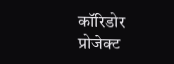कॉरिडोर प्रोजेक्ट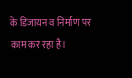के डिजायन व निर्माण पर काम कर रहा है।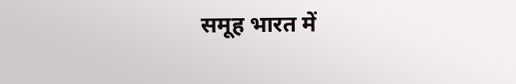समूह भारत में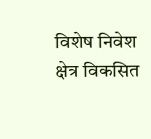विशेष निवेश क्षेत्र विकसित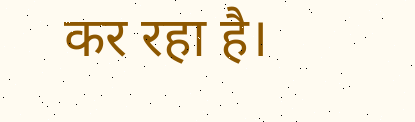कर रहा है।